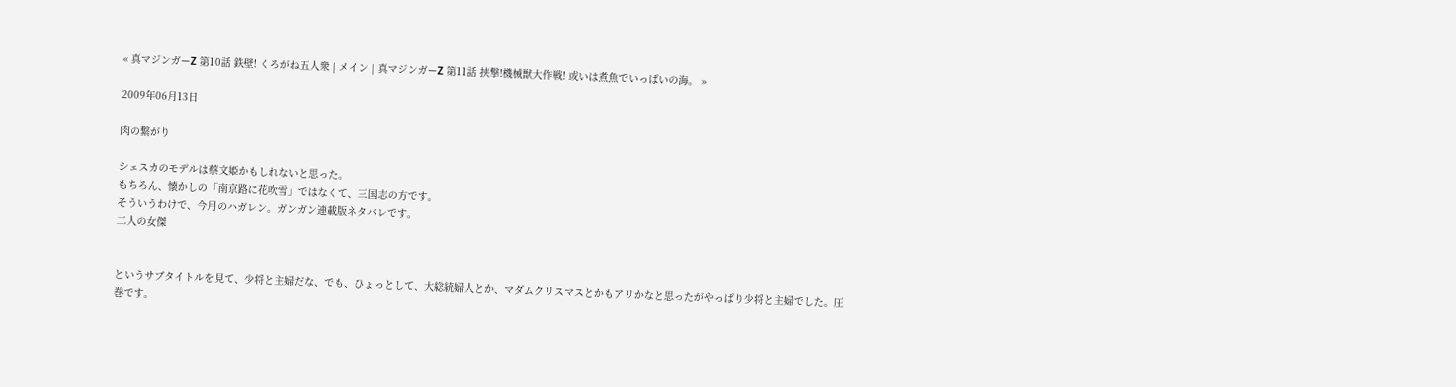« 真マジンガーZ 第10話 鉄壁! くろがね五人衆 | メイン | 真マジンガーZ 第11話 挟撃!機械獣大作戦! 或いは煮魚でいっぱいの海。 »

2009年06月13日

肉の繋がり

シェスカのモデルは蔡文姫かもしれないと思った。
もちろん、懐かしの「南京路に花吹雪」ではなくて、三国志の方です。
そういうわけで、今月のハガレン。ガンガン連載版ネタバレです。
二人の女傑


というサブタイトルを見て、少将と主婦だな、でも、ひょっとして、大総統婦人とか、マダムクリスマスとかもアリかなと思ったがやっぱり少将と主婦でした。圧巻です。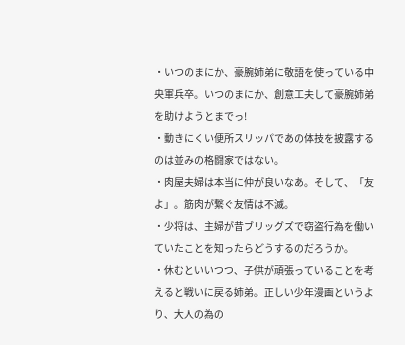・いつのまにか、豪腕姉弟に敬語を使っている中央軍兵卒。いつのまにか、創意工夫して豪腕姉弟を助けようとまでっ!
・動きにくい便所スリッパであの体技を披露するのは並みの格闘家ではない。
・肉屋夫婦は本当に仲が良いなあ。そして、「友よ」。筋肉が繋ぐ友情は不滅。
・少将は、主婦が昔ブリッグズで窃盗行為を働いていたことを知ったらどうするのだろうか。
・休むといいつつ、子供が頑張っていることを考えると戦いに戻る姉弟。正しい少年漫画というより、大人の為の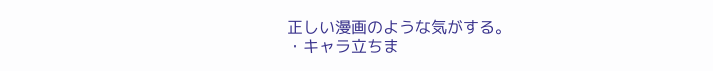正しい漫画のような気がする。
・キャラ立ちま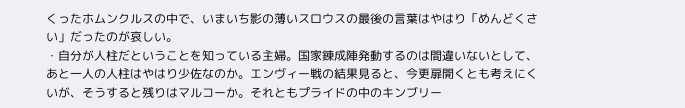くったホムンクルスの中で、いまいち影の薄いスロウスの最後の言葉はやはり「めんどくさい」だったのが哀しい。
・自分が人柱だということを知っている主婦。国家錬成陣発動するのは間違いないとして、あと一人の人柱はやはり少佐なのか。エンヴィー戦の結果見ると、今更扉開くとも考えにくいが、そうすると残りはマルコーか。それともプライドの中のキンブリー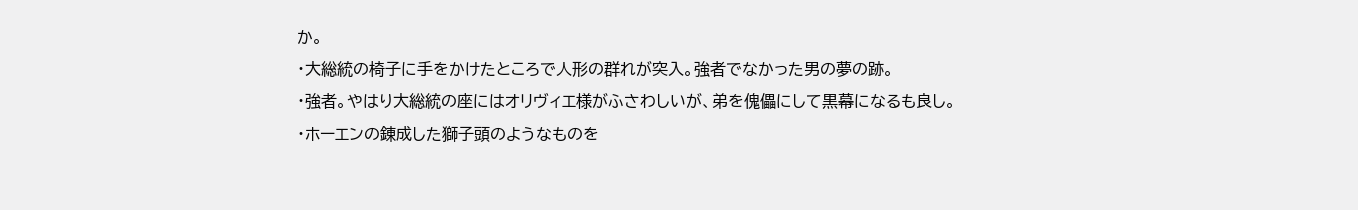か。
・大総統の椅子に手をかけたところで人形の群れが突入。強者でなかった男の夢の跡。
・強者。やはり大総統の座にはオリヴィエ様がふさわしいが、弟を傀儡にして黒幕になるも良し。
・ホーエンの錬成した獅子頭のようなものを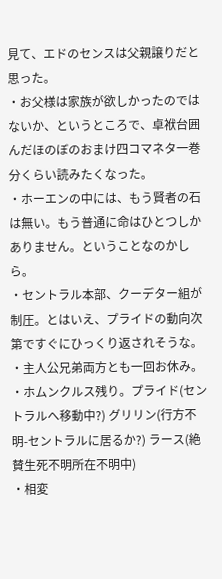見て、エドのセンスは父親譲りだと思った。
・お父様は家族が欲しかったのではないか、というところで、卓袱台囲んだほのぼのおまけ四コマネタ一巻分くらい読みたくなった。
・ホーエンの中には、もう賢者の石は無い。もう普通に命はひとつしかありません。ということなのかしら。
・セントラル本部、クーデター組が制圧。とはいえ、プライドの動向次第ですぐにひっくり返されそうな。
・主人公兄弟両方とも一回お休み。
・ホムンクルス残り。プライド(セントラルへ移動中?) グリリン(行方不明-セントラルに居るか?) ラース(絶賛生死不明所在不明中)
・相変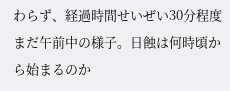わらず、経過時間せいぜい30分程度まだ午前中の様子。日蝕は何時頃から始まるのか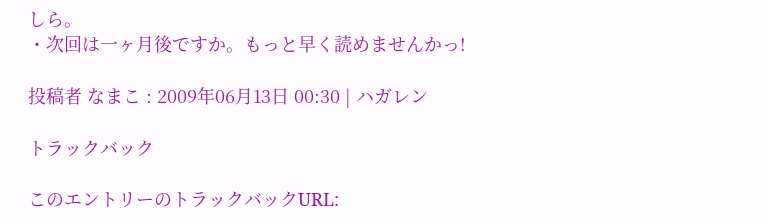しら。
・次回は一ヶ月後ですか。もっと早く読めませんかっ!

投稿者 なまこ : 2009年06月13日 00:30 | ハガレン

トラックバック

このエントリーのトラックバックURL: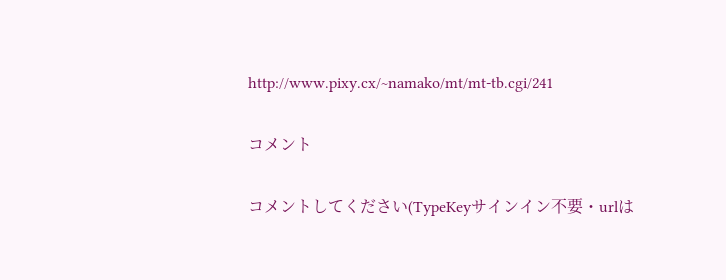http://www.pixy.cx/~namako/mt/mt-tb.cgi/241

コメント

コメントしてください(TypeKeyサインイン不要・urlは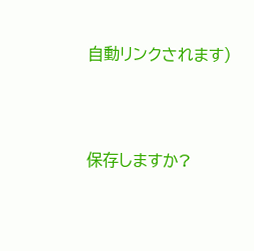自動リンクされます)




保存しますか?